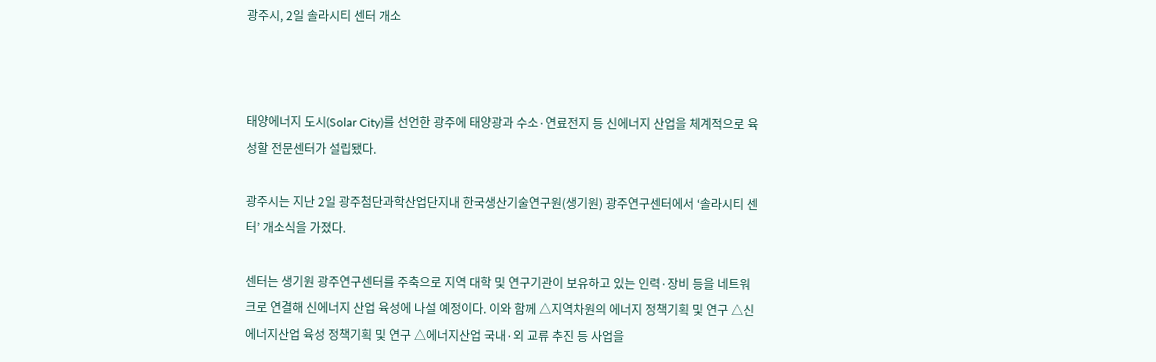광주시, 2일 솔라시티 센터 개소



태양에너지 도시(Solar City)를 선언한 광주에 태양광과 수소·연료전지 등 신에너지 산업을 체계적으로 육성할 전문센터가 설립됐다.

광주시는 지난 2일 광주첨단과학산업단지내 한국생산기술연구원(생기원) 광주연구센터에서 ‘솔라시티 센터’ 개소식을 가졌다.

센터는 생기원 광주연구센터를 주축으로 지역 대학 및 연구기관이 보유하고 있는 인력·장비 등을 네트워크로 연결해 신에너지 산업 육성에 나설 예정이다. 이와 함께 △지역차원의 에너지 정책기획 및 연구 △신에너지산업 육성 정책기획 및 연구 △에너지산업 국내·외 교류 추진 등 사업을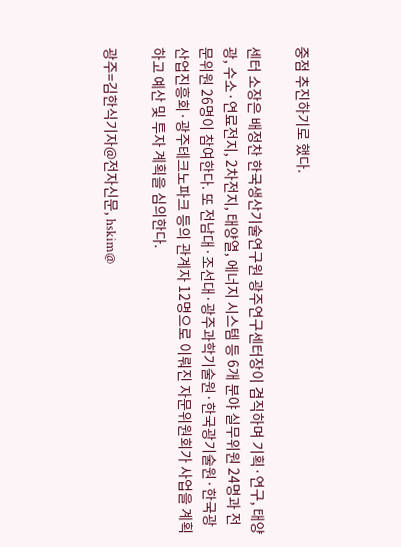중점 추진하기로 했다.

센터 소장은 배정찬 한국생산기술연구원 광주연구센터장이 겸직하며 기획·연구, 태양광, 수소·연료전지, 2차전지, 태양열, 에너지 시스템 등 6개 분야 실무위원 24명과 전문위원 26명이 참여한다. 또 전남대·조선대·광주과학기술원·한국광기술원·한국광산업진흥회·광주테크노파크 등의 관계자 12명으로 이뤄진 자문위원회가 사업을 계획하고 예산 및 투자 계획을 심의한다.

광주=김한식기자@전자신문, hskim@